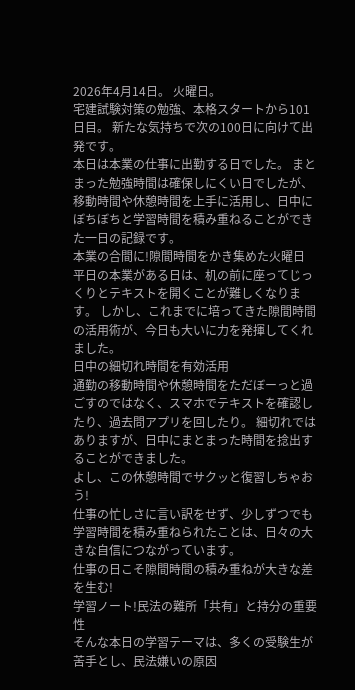2026年4月14日。 火曜日。
宅建試験対策の勉強、本格スタートから101日目。 新たな気持ちで次の100日に向けて出発です。
本日は本業の仕事に出勤する日でした。 まとまった勉強時間は確保しにくい日でしたが、移動時間や休憩時間を上手に活用し、日中にぼちぼちと学習時間を積み重ねることができた一日の記録です。
本業の合間に!隙間時間をかき集めた火曜日
平日の本業がある日は、机の前に座ってじっくりとテキストを開くことが難しくなります。 しかし、これまでに培ってきた隙間時間の活用術が、今日も大いに力を発揮してくれました。
日中の細切れ時間を有効活用
通勤の移動時間や休憩時間をただぼーっと過ごすのではなく、スマホでテキストを確認したり、過去問アプリを回したり。 細切れではありますが、日中にまとまった時間を捻出することができました。
よし、この休憩時間でサクッと復習しちゃおう!
仕事の忙しさに言い訳をせず、少しずつでも学習時間を積み重ねられたことは、日々の大きな自信につながっています。
仕事の日こそ隙間時間の積み重ねが大きな差を生む!
学習ノート!民法の難所「共有」と持分の重要性
そんな本日の学習テーマは、多くの受験生が苦手とし、民法嫌いの原因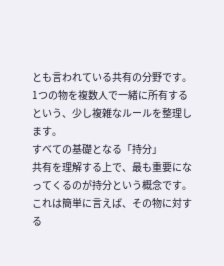とも言われている共有の分野です。 1つの物を複数人で一緒に所有するという、少し複雑なルールを整理します。
すべての基礎となる「持分」
共有を理解する上で、最も重要になってくるのが持分という概念です。 これは簡単に言えば、その物に対する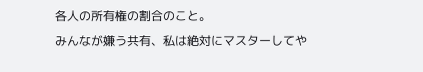各人の所有権の割合のこと。
みんなが嫌う共有、私は絶対にマスターしてや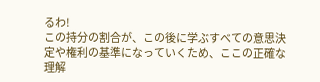るわ!
この持分の割合が、この後に学ぶすべての意思決定や権利の基準になっていくため、ここの正確な理解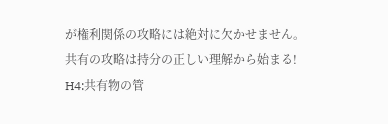が権利関係の攻略には絶対に欠かせません。
共有の攻略は持分の正しい理解から始まる!
H4:共有物の管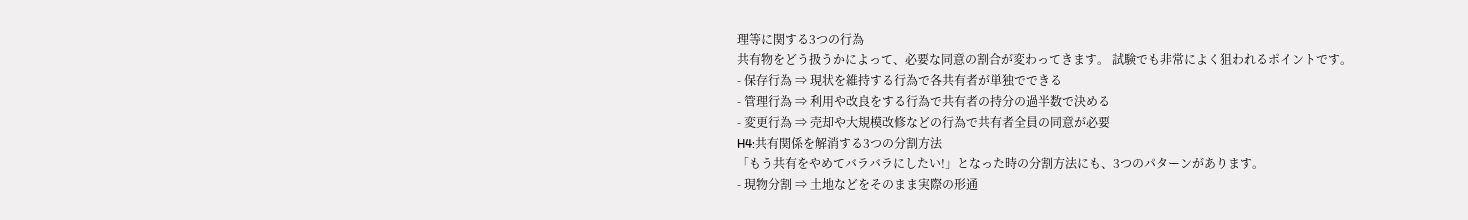理等に関する3つの行為
共有物をどう扱うかによって、必要な同意の割合が変わってきます。 試験でも非常によく狙われるポイントです。
- 保存行為 ⇒ 現状を維持する行為で各共有者が単独でできる
- 管理行為 ⇒ 利用や改良をする行為で共有者の持分の過半数で決める
- 変更行為 ⇒ 売却や大規模改修などの行為で共有者全員の同意が必要
H4:共有関係を解消する3つの分割方法
「もう共有をやめてバラバラにしたい!」となった時の分割方法にも、3つのパターンがあります。
- 現物分割 ⇒ 土地などをそのまま実際の形通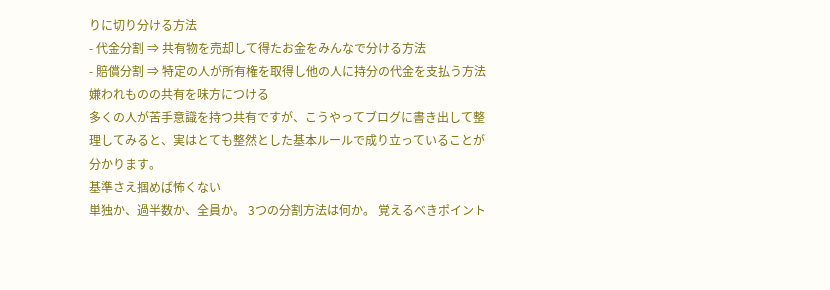りに切り分ける方法
- 代金分割 ⇒ 共有物を売却して得たお金をみんなで分ける方法
- 賠償分割 ⇒ 特定の人が所有権を取得し他の人に持分の代金を支払う方法
嫌われものの共有を味方につける
多くの人が苦手意識を持つ共有ですが、こうやってブログに書き出して整理してみると、実はとても整然とした基本ルールで成り立っていることが分かります。
基準さえ掴めば怖くない
単独か、過半数か、全員か。 3つの分割方法は何か。 覚えるべきポイント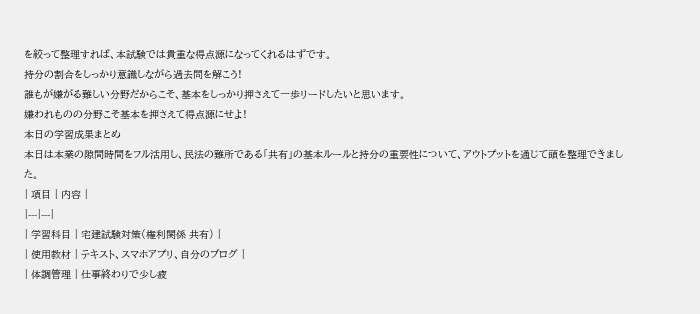を絞って整理すれば、本試験では貴重な得点源になってくれるはずです。
持分の割合をしっかり意識しながら過去問を解こう!
誰もが嫌がる難しい分野だからこそ、基本をしっかり押さえて一歩リードしたいと思います。
嫌われものの分野こそ基本を押さえて得点源にせよ!
本日の学習成果まとめ
本日は本業の隙間時間をフル活用し、民法の難所である「共有」の基本ルールと持分の重要性について、アウトプットを通じて頭を整理できました。
| 項目 | 内容 |
|---|---|
| 学習科目 | 宅建試験対策(権利関係 共有) |
| 使用教材 | テキスト、スマホアプリ、自分のブログ |
| 体調管理 | 仕事終わりで少し疲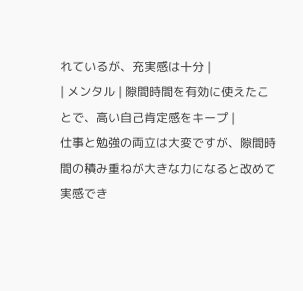れているが、充実感は十分 |
| メンタル | 隙間時間を有効に使えたことで、高い自己肯定感をキープ |
仕事と勉強の両立は大変ですが、隙間時間の積み重ねが大きな力になると改めて実感でき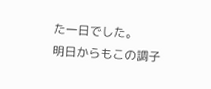た一日でした。
明日からもこの調子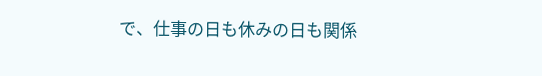で、仕事の日も休みの日も関係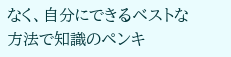なく、自分にできるベストな方法で知識のペンキ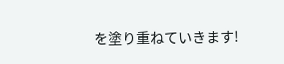を塗り重ねていきます!